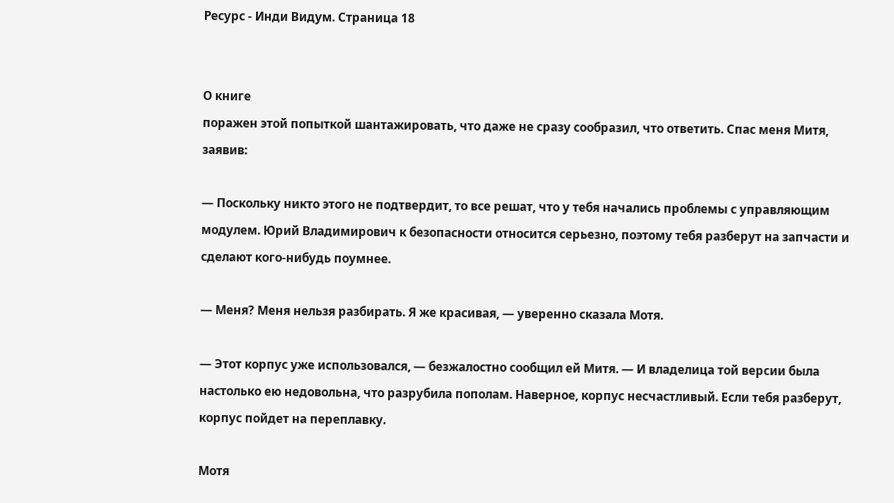Ресурс - Инди Видум. Страница 18


О книге
поражен этой попыткой шантажировать, что даже не сразу сообразил, что ответить. Спас меня Митя, заявив:

— Поскольку никто этого не подтвердит, то все решат, что у тебя начались проблемы с управляющим модулем. Юрий Владимирович к безопасности относится серьезно, поэтому тебя разберут на запчасти и сделают кого-нибудь поумнее.

— Меня? Меня нельзя разбирать. Я же красивая, — уверенно сказала Мотя.

— Этот корпус уже использовался, — безжалостно сообщил ей Митя. — И владелица той версии была настолько ею недовольна, что разрубила пополам. Наверное, корпус несчастливый. Если тебя разберут, корпус пойдет на переплавку.

Мотя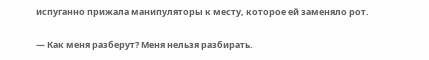испуганно прижала манипуляторы к месту, которое ей заменяло рот.

— Как меня разберут? Меня нельзя разбирать.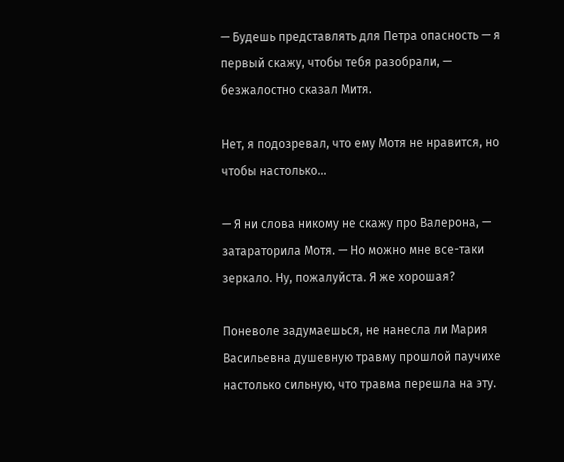— Будешь представлять для Петра опасность — я первый скажу, чтобы тебя разобрали, — безжалостно сказал Митя.

Нет, я подозревал, что ему Мотя не нравится, но чтобы настолько…

— Я ни слова никому не скажу про Валерона, — затараторила Мотя. — Но можно мне все-таки зеркало. Ну, пожалуйста. Я же хорошая?

Поневоле задумаешься, не нанесла ли Мария Васильевна душевную травму прошлой паучихе настолько сильную, что травма перешла на эту.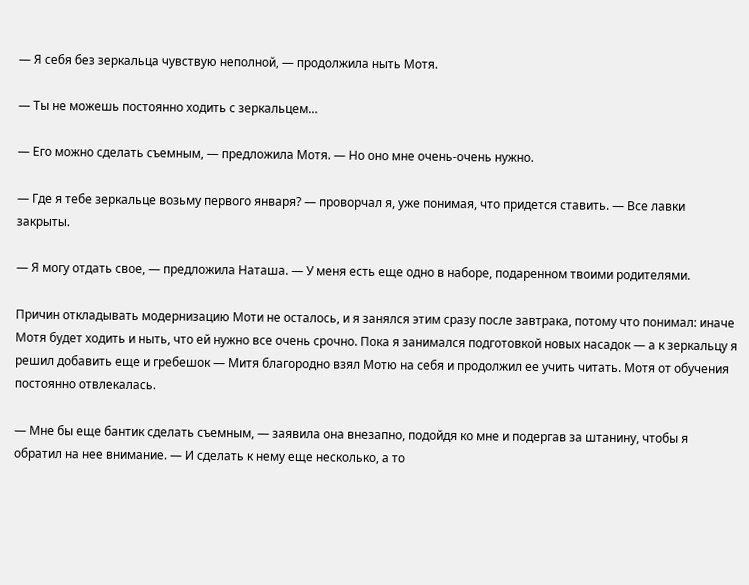— Я себя без зеркальца чувствую неполной, — продолжила ныть Мотя.

— Ты не можешь постоянно ходить с зеркальцем…

— Его можно сделать съемным, — предложила Мотя. — Но оно мне очень-очень нужно.

— Где я тебе зеркальце возьму первого января? — проворчал я, уже понимая, что придется ставить. — Все лавки закрыты.

— Я могу отдать свое, — предложила Наташа. — У меня есть еще одно в наборе, подаренном твоими родителями.

Причин откладывать модернизацию Моти не осталось, и я занялся этим сразу после завтрака, потому что понимал: иначе Мотя будет ходить и ныть, что ей нужно все очень срочно. Пока я занимался подготовкой новых насадок — а к зеркальцу я решил добавить еще и гребешок — Митя благородно взял Мотю на себя и продолжил ее учить читать. Мотя от обучения постоянно отвлекалась.

— Мне бы еще бантик сделать съемным, — заявила она внезапно, подойдя ко мне и подергав за штанину, чтобы я обратил на нее внимание. — И сделать к нему еще несколько, а то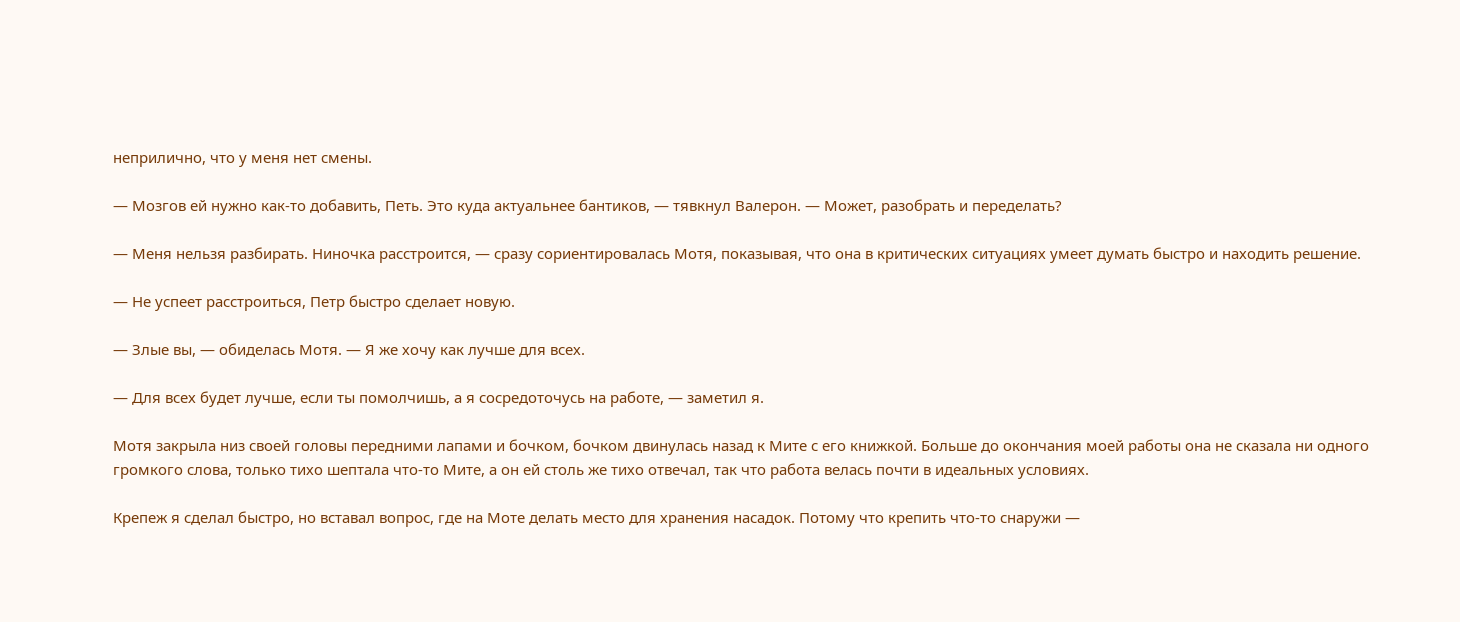неприлично, что у меня нет смены.

— Мозгов ей нужно как-то добавить, Петь. Это куда актуальнее бантиков, — тявкнул Валерон. — Может, разобрать и переделать?

— Меня нельзя разбирать. Ниночка расстроится, — сразу сориентировалась Мотя, показывая, что она в критических ситуациях умеет думать быстро и находить решение.

— Не успеет расстроиться, Петр быстро сделает новую.

— Злые вы, — обиделась Мотя. — Я же хочу как лучше для всех.

— Для всех будет лучше, если ты помолчишь, а я сосредоточусь на работе, — заметил я.

Мотя закрыла низ своей головы передними лапами и бочком, бочком двинулась назад к Мите с его книжкой. Больше до окончания моей работы она не сказала ни одного громкого слова, только тихо шептала что-то Мите, а он ей столь же тихо отвечал, так что работа велась почти в идеальных условиях.

Крепеж я сделал быстро, но вставал вопрос, где на Моте делать место для хранения насадок. Потому что крепить что-то снаружи —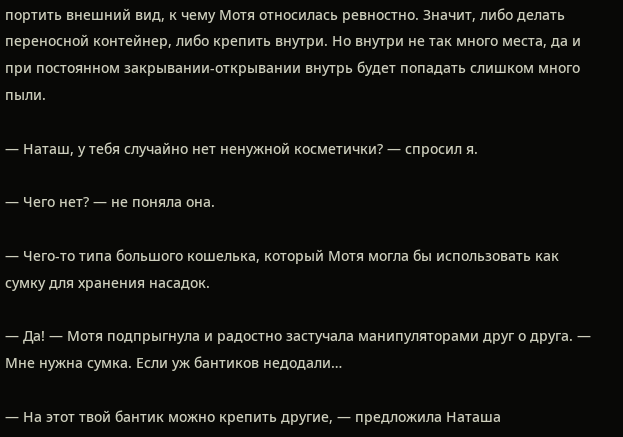портить внешний вид, к чему Мотя относилась ревностно. Значит, либо делать переносной контейнер, либо крепить внутри. Но внутри не так много места, да и при постоянном закрывании-открывании внутрь будет попадать слишком много пыли.

— Наташ, у тебя случайно нет ненужной косметички? — спросил я.

— Чего нет? — не поняла она.

— Чего-то типа большого кошелька, который Мотя могла бы использовать как сумку для хранения насадок.

— Да! — Мотя подпрыгнула и радостно застучала манипуляторами друг о друга. — Мне нужна сумка. Если уж бантиков недодали…

— На этот твой бантик можно крепить другие, — предложила Наташа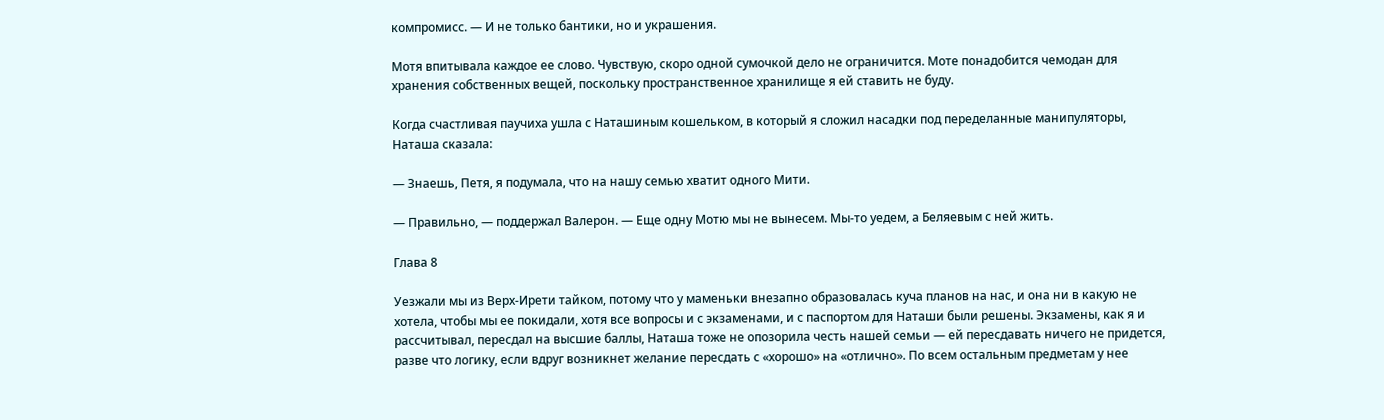компромисс. — И не только бантики, но и украшения.

Мотя впитывала каждое ее слово. Чувствую, скоро одной сумочкой дело не ограничится. Моте понадобится чемодан для хранения собственных вещей, поскольку пространственное хранилище я ей ставить не буду.

Когда счастливая паучиха ушла с Наташиным кошельком, в который я сложил насадки под переделанные манипуляторы, Наташа сказала:

— Знаешь, Петя, я подумала, что на нашу семью хватит одного Мити.

— Правильно, — поддержал Валерон. — Еще одну Мотю мы не вынесем. Мы-то уедем, а Беляевым с ней жить.

Глава 8

Уезжали мы из Верх-Ирети тайком, потому что у маменьки внезапно образовалась куча планов на нас, и она ни в какую не хотела, чтобы мы ее покидали, хотя все вопросы и с экзаменами, и с паспортом для Наташи были решены. Экзамены, как я и рассчитывал, пересдал на высшие баллы, Наташа тоже не опозорила честь нашей семьи — ей пересдавать ничего не придется, разве что логику, если вдруг возникнет желание пересдать с «хорошо» на «отлично». По всем остальным предметам у нее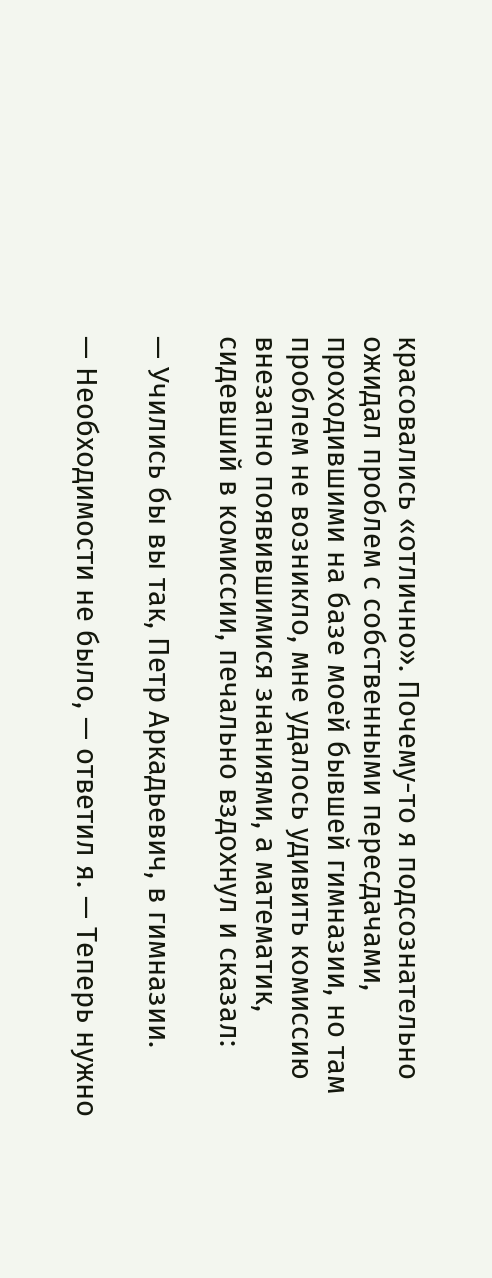красовались «отлично». Почему-то я подсознательно ожидал проблем с собственными пересдачами, проходившими на базе моей бывшей гимназии, но там проблем не возникло, мне удалось удивить комиссию внезапно появившимися знаниями, а математик, сидевший в комиссии, печально вздохнул и сказал:

— Учились бы вы так, Петр Аркадьевич, в гимназии.

— Необходимости не было, — ответил я. — Теперь нужно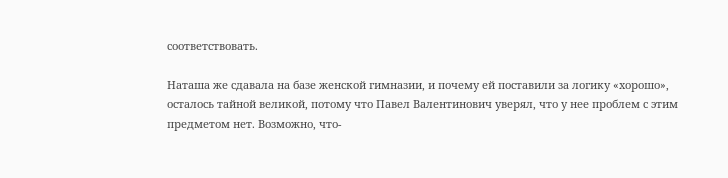соответствовать.

Наташа же сдавала на базе женской гимназии, и почему ей поставили за логику «хорошо», осталось тайной великой, потому что Павел Валентинович уверял, что у нее проблем с этим предметом нет. Возможно, что-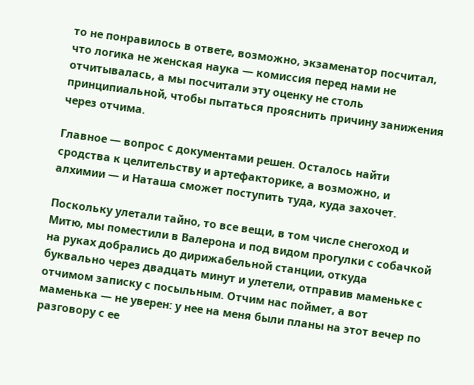то не понравилось в ответе, возможно, экзаменатор посчитал, что логика не женская наука — комиссия перед нами не отчитывалась, а мы посчитали эту оценку не столь принципиальной, чтобы пытаться прояснить причину занижения через отчима.

Главное — вопрос с документами решен. Осталось найти сродства к целительству и артефакторике, а возможно, и алхимии — и Наташа сможет поступить туда, куда захочет.

Поскольку улетали тайно, то все вещи, в том числе снегоход и Митю, мы поместили в Валерона и под видом прогулки с собачкой на руках добрались до дирижабельной станции, откуда буквально через двадцать минут и улетели, отправив маменьке с отчимом записку с посыльным. Отчим нас поймет, а вот маменька — не уверен: у нее на меня были планы на этот вечер по разговору с ее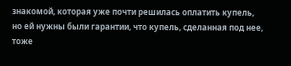знакомой, которая уже почти решилась оплатить купель, но ей нужны были гарантии, что купель, сделанная под нее, тоже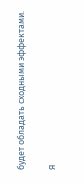будет обладать сходными эффектами.

Я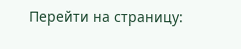Перейти на страницу: